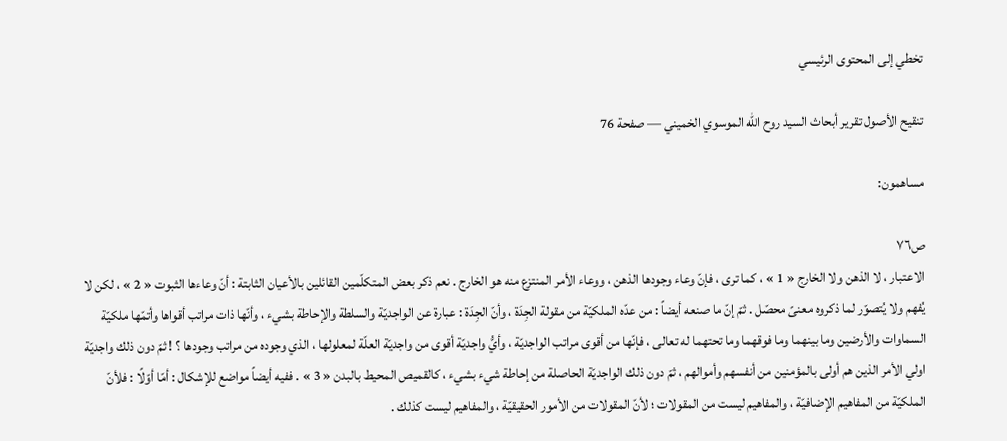تخطي إلى المحتوى الرئيسي

تنقيح الأصول تقرير أبحاث السيد روح الله الموسوي الخميني — صفحة 76

مساهمون:

ص٧٦
الاعتبار ، لا الذهن ولا الخارج « 1 » ، كما ترى ، فإنّ وعاء وجودها الذهن ، ووعاء الأمر المنتزع منه هو الخارج . نعم ذكر بعض المتكلّمين القائلين بالأعيان الثابتة : أنّ وعاءها الثبوت « 2 » ، لكن لا يُفهم ولا يُتصوّر لما ذكروه معنىً محصّل . ثمّ إنّ ما صنعه أيضاً : من عدّه الملكيّة من مقولة الجِدَة ، وأنّ الجِدَة : عبارة عن الواجديّة والسلطة والإحاطة بشيء ، وأنّها ذات مراتب أقواها وأتمّها ملكيّة السماوات والأرضين وما بينهما وما فوقهما وما تحتهما له تعالى ، فإنّها من أقوى مراتب الواجديّة ، وأيُّ واجديّة أقوى من واجديّة العلّة لمعلولها ، الذي وجوده من مراتب وجودها ؟ ! ثمّ دون ذلك واجديّة اولي الأمر الذين هم أولى بالمؤمنين من أنفسهم وأموالهم ، ثمّ دون ذلك الواجديّة الحاصلة من إحاطة شيء بشيء ، كالقميص المحيط بالبدن « 3 » . ففيه أيضاً مواضع للإشكال : أمّا أوّلًا : فلأنّ الملكيّة من المفاهيم الإضافيّة ، والمفاهيم ليست من المقولات ؛ لأنّ المقولات من الأمور الحقيقيّة ، والمفاهيم ليست كذلك .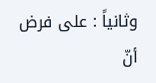وثانياً : على فرض أنّ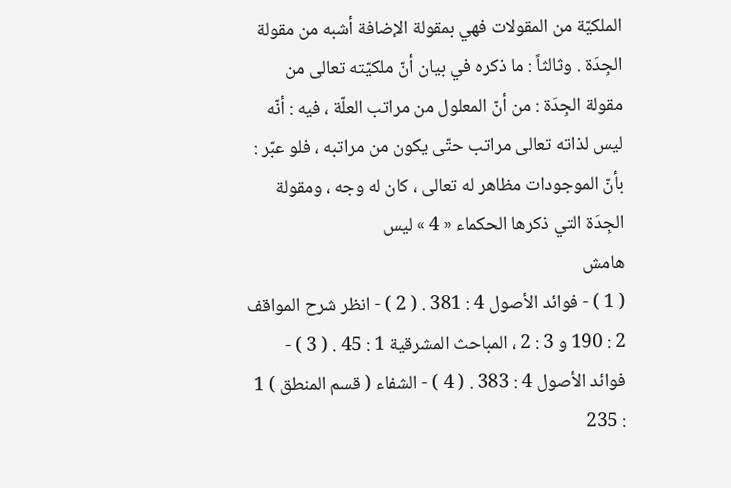الملكيّة من المقولات فهي بمقولة الإضافة أشبه من مقولة الجِدَة . وثالثاً : ما ذكره في بيان أنّ ملكيّته تعالى من مقولة الجِدَة : من أنّ المعلول من مراتب العلّة ، فيه : أنّه ليس لذاته تعالى مراتب حتّى يكون من مراتبه ، فلو عبّر : بأنّ الموجودات مظاهر له تعالى ، كان له وجه ، ومقولة الجِدَة التي ذكرها الحكماء « 4 » ليس
هامش
( 1 ) - فوائد الأصول 4 : 381 . ( 2 ) - انظر شرح المواقف 2 : 190 و 3 : 2 ، المباحث المشرقية 1 : 45 . ( 3 ) - فوائد الأصول 4 : 383 . ( 4 ) - الشفاء ( قسم المنطق ) 1 : 235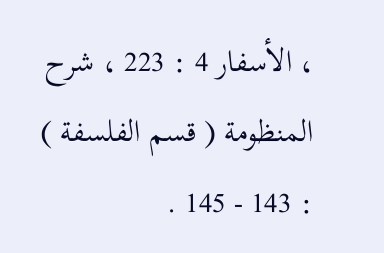، الأسفار 4 : 223 ، شرح المنظومة ( قسم الفلسفة ) : 143 - 145 .